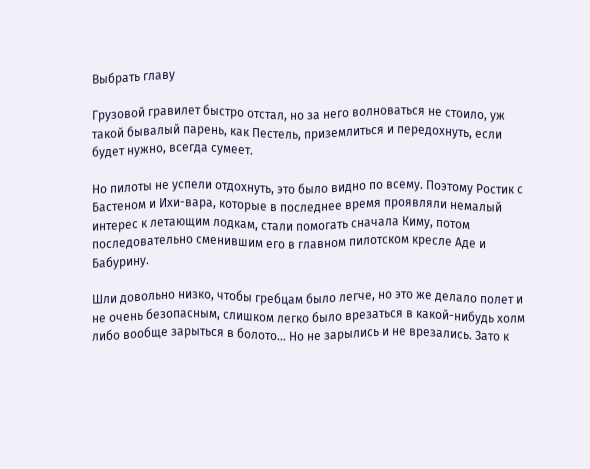Выбрать главу

Грузовой гравилет быстро отстал, но за него волноваться не стоило, уж такой бывалый парень, как Пестель, приземлиться и передохнуть, если будет нужно, всегда сумеет.

Но пилоты не успели отдохнуть, это было видно по всему. Поэтому Ростик с Бастеном и Ихи-вара, которые в последнее время проявляли немалый интерес к летающим лодкам, стали помогать сначала Киму, потом последовательно сменившим его в главном пилотском кресле Аде и Бабурину.

Шли довольно низко, чтобы гребцам было легче, но это же делало полет и не очень безопасным, слишком легко было врезаться в какой-нибудь холм либо вообще зарыться в болото… Но не зарылись и не врезались. Зато к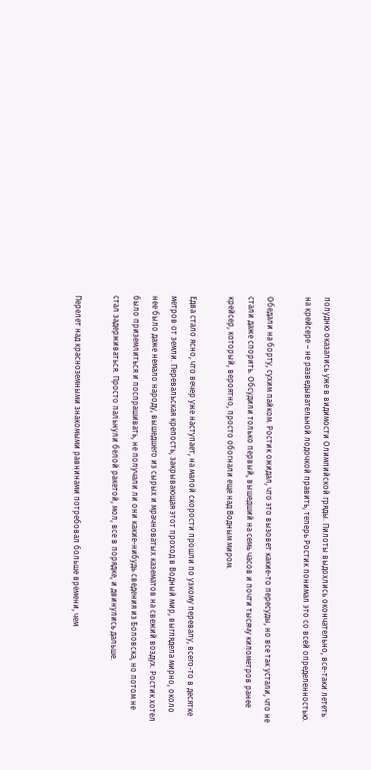полудню оказались уже в видимости Олимпийской гряды. Пилоты выдохлись окончательно, все-таки лететь на крейсере – не разведывательной лодочкой править, теперь Ростик понимал это со всей определенностью.

Обедали на борту, сухим пайком. Ростик ожидал, что это вызовет какие-то пересуды, но все так устали, что не стали даже спорить. Обсудили только первый, вышедший на семь часов и почти тысячу километров ранее крейсер, который, вероятно, просто обогнали еще над Водным миром.

Едва стало ясно, что вечер уже наступает, на малой скорости прошли по узкому перевалу, всего-то в десятке метров от земли. Перевальская крепость, закрывающая этот проход в Водный мир, выглядела мирно, около нее было даже немало народу, вышедшего из сырых и мрачноватых казематов на свежий воздух. Ростик хотел было приземлиться и поспрашивать, не получали ли они какие-нибудь сведения из Боловска, но потом не стал задерживаться. Просто пальнули белой ракетой, мол, все в порядке, и двинулись дальше.

Перелет над красноземными знакомыми равнинами потребовал больше времени, чем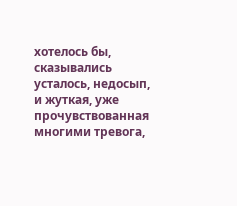хотелось бы, сказывались усталось, недосып, и жуткая, уже прочувствованная многими тревога,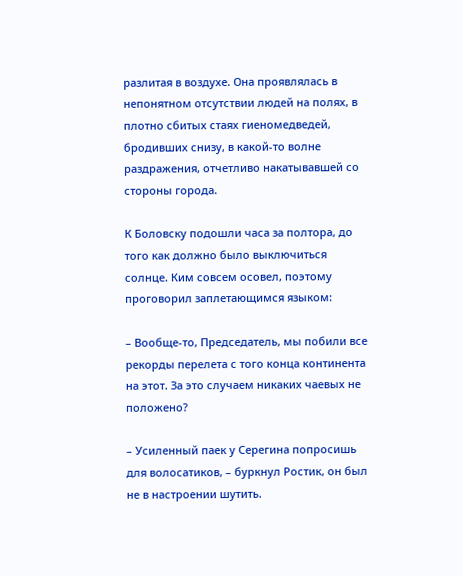разлитая в воздухе. Она проявлялась в непонятном отсутствии людей на полях, в плотно сбитых стаях гиеномедведей, бродивших снизу, в какой-то волне раздражения, отчетливо накатывавшей со стороны города.

К Боловску подошли часа за полтора, до того как должно было выключиться солнце. Ким совсем осовел, поэтому проговорил заплетающимся языком:

– Вообще-то, Председатель, мы побили все рекорды перелета с того конца континента на этот. За это случаем никаких чаевых не положено?

– Усиленный паек у Серегина попросишь для волосатиков, – буркнул Ростик, он был не в настроении шутить.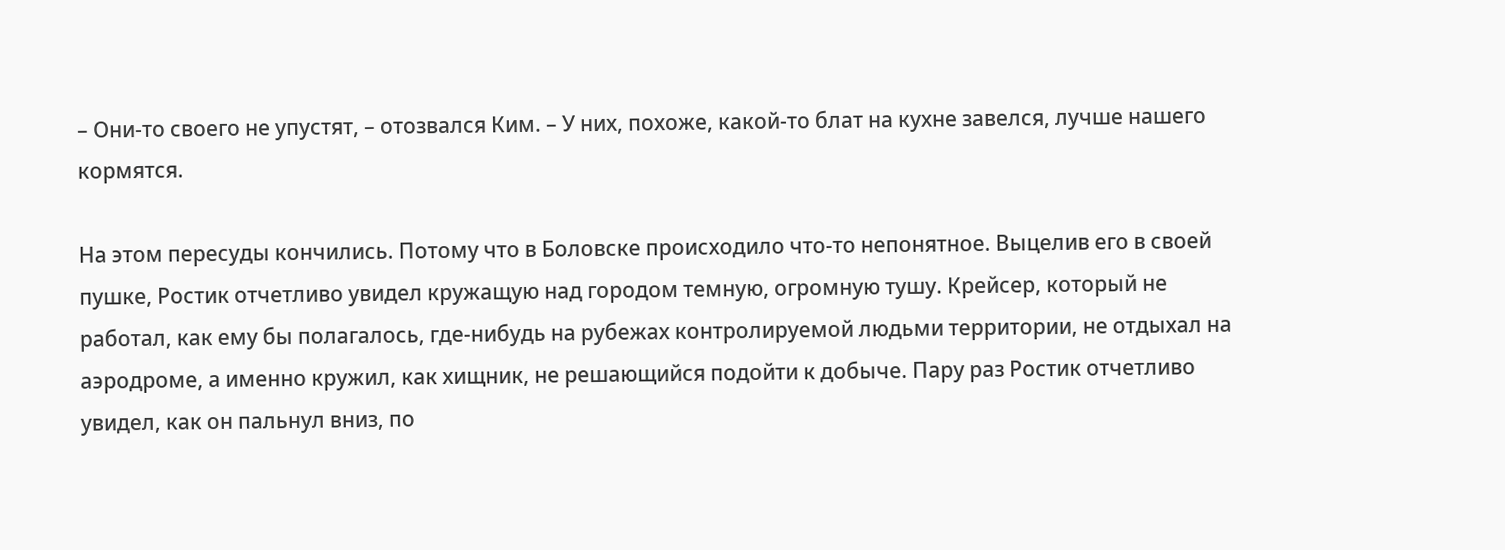– Они-то своего не упустят, – отозвался Ким. – У них, похоже, какой-то блат на кухне завелся, лучше нашего кормятся.

На этом пересуды кончились. Потому что в Боловске происходило что-то непонятное. Выцелив его в своей пушке, Ростик отчетливо увидел кружащую над городом темную, огромную тушу. Крейсер, который не работал, как ему бы полагалось, где-нибудь на рубежах контролируемой людьми территории, не отдыхал на аэродроме, а именно кружил, как хищник, не решающийся подойти к добыче. Пару раз Ростик отчетливо увидел, как он пальнул вниз, по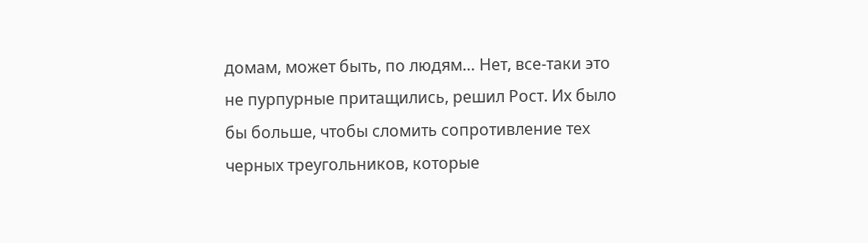домам, может быть, по людям… Нет, все-таки это не пурпурные притащились, решил Рост. Их было бы больше, чтобы сломить сопротивление тех черных треугольников, которые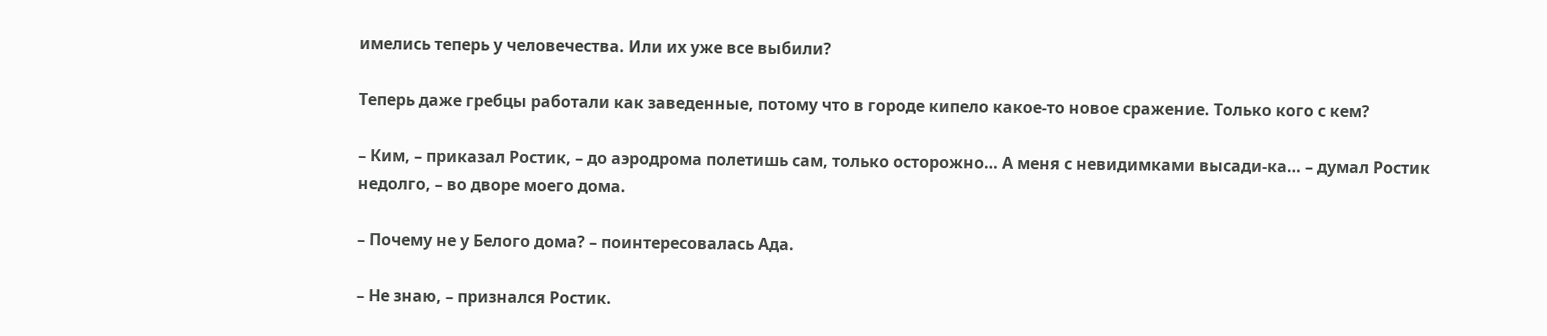имелись теперь у человечества. Или их уже все выбили?

Теперь даже гребцы работали как заведенные, потому что в городе кипело какое-то новое сражение. Только кого с кем?

– Ким, – приказал Ростик, – до аэродрома полетишь сам, только осторожно… А меня с невидимками высади-ка… – думал Ростик недолго, – во дворе моего дома.

– Почему не у Белого дома? – поинтересовалась Ада.

– Не знаю, – признался Ростик.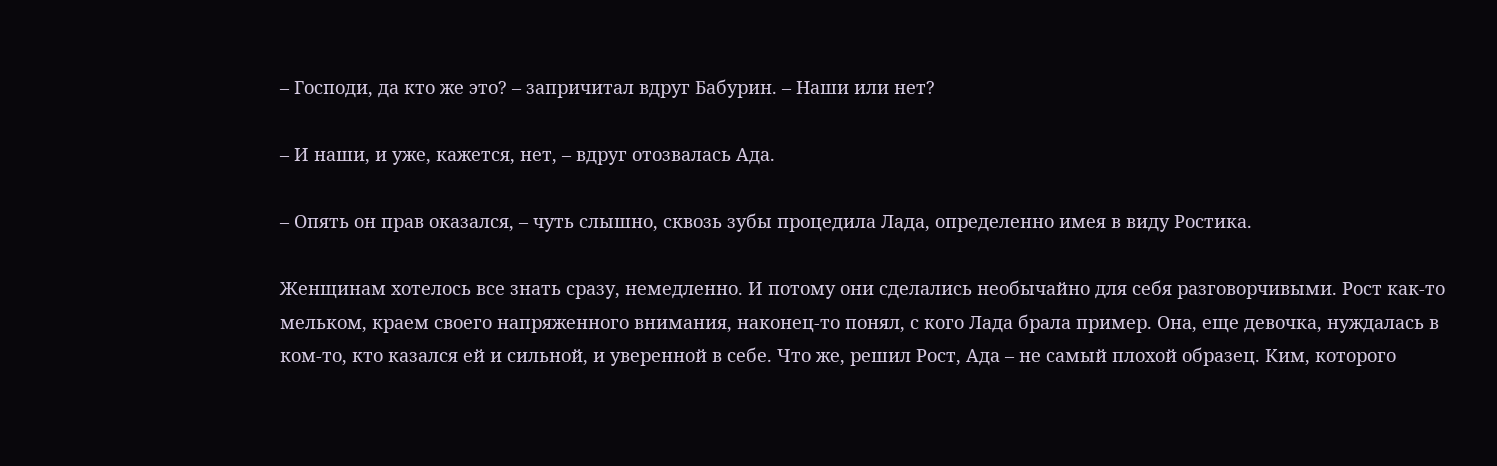– Господи, да кто же это? – запричитал вдруг Бабурин. – Наши или нет?

– И наши, и уже, кажется, нет, – вдруг отозвалась Ада.

– Опять он прав оказался, – чуть слышно, сквозь зубы процедила Лада, определенно имея в виду Ростика.

Женщинам хотелось все знать сразу, немедленно. И потому они сделались необычайно для себя разговорчивыми. Рост как-то мельком, краем своего напряженного внимания, наконец-то понял, с кого Лада брала пример. Она, еще девочка, нуждалась в ком-то, кто казался ей и сильной, и уверенной в себе. Что же, решил Рост, Ада – не самый плохой образец. Ким, которого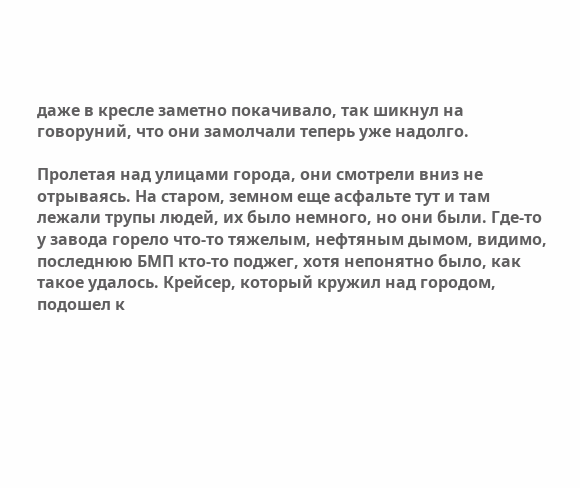даже в кресле заметно покачивало, так шикнул на говоруний, что они замолчали теперь уже надолго.

Пролетая над улицами города, они смотрели вниз не отрываясь. На старом, земном еще асфальте тут и там лежали трупы людей, их было немного, но они были. Где-то у завода горело что-то тяжелым, нефтяным дымом, видимо, последнюю БМП кто-то поджег, хотя непонятно было, как такое удалось. Крейсер, который кружил над городом, подошел к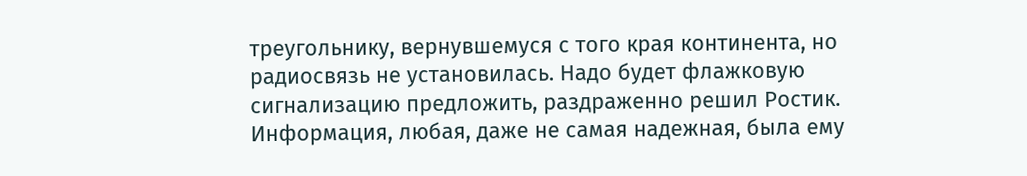треугольнику, вернувшемуся с того края континента, но радиосвязь не установилась. Надо будет флажковую сигнализацию предложить, раздраженно решил Ростик. Информация, любая, даже не самая надежная, была ему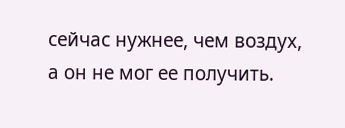сейчас нужнее, чем воздух, а он не мог ее получить.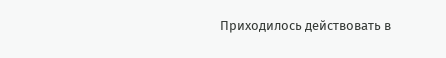Приходилось действовать в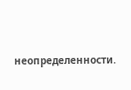неопределенности.